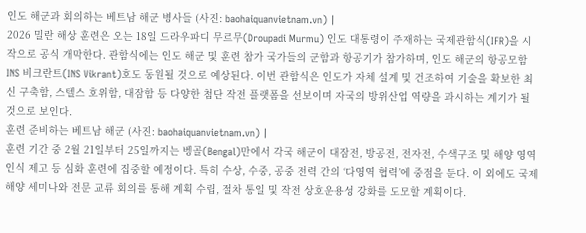인도 해군과 회의하는 베트남 해군 병사들 (사진: baohaiquanvietnam.vn) |
2026 밀란 해상 훈련은 오는 18일 드라우파디 무르무(Droupadi Murmu) 인도 대통령이 주재하는 국제관함식(IFR)을 시작으로 공식 개막한다. 관함식에는 인도 해군 및 훈련 참가 국가들의 군함과 항공기가 참가하며, 인도 해군의 항공모함 INS 비크란트(INS Vikrant)호도 동원될 것으로 예상된다. 이번 관함식은 인도가 자체 설계 및 건조하여 기술을 확보한 최신 구축함, 스텔스 호위함, 대잠함 등 다양한 첨단 작전 플랫폼을 선보이며 자국의 방위산업 역량을 과시하는 계기가 될 것으로 보인다.
훈련 준비하는 베트남 해군 (사진: baohaiquanvietnam.vn) |
훈련 기간 중 2월 21일부터 25일까지는 벵골(Bengal)만에서 각국 해군이 대잠전, 방공전, 전자전, 수색구조 및 해양 영역 인식 제고 등 심화 훈련에 집중할 예정이다. 특히 수상, 수중, 공중 전력 간의 ‘다영역 협력’에 중점을 둔다. 이 외에도 국제 해양 세미나와 전문 교류 회의를 통해 계획 수립, 절차 통일 및 작전 상호운용성 강화를 도모할 계획이다.